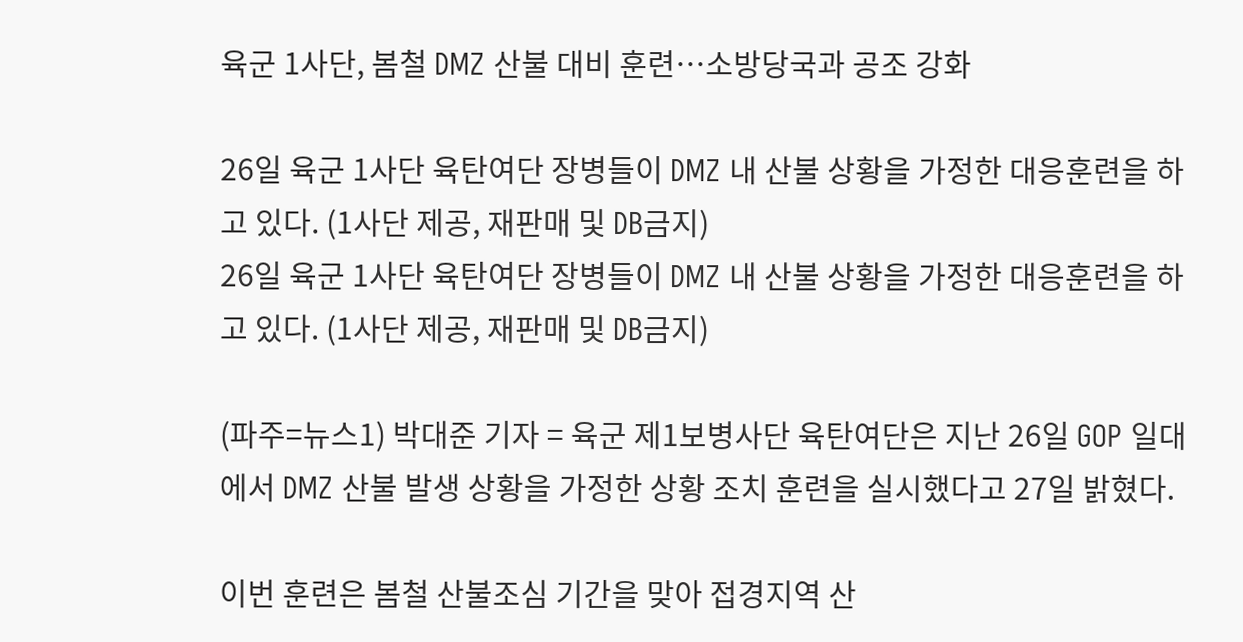육군 1사단, 봄철 DMZ 산불 대비 훈련…소방당국과 공조 강화

26일 육군 1사단 육탄여단 장병들이 DMZ 내 산불 상황을 가정한 대응훈련을 하고 있다. (1사단 제공, 재판매 및 DB금지)
26일 육군 1사단 육탄여단 장병들이 DMZ 내 산불 상황을 가정한 대응훈련을 하고 있다. (1사단 제공, 재판매 및 DB금지)

(파주=뉴스1) 박대준 기자 = 육군 제1보병사단 육탄여단은 지난 26일 GOP 일대에서 DMZ 산불 발생 상황을 가정한 상황 조치 훈련을 실시했다고 27일 밝혔다.

이번 훈련은 봄철 산불조심 기간을 맞아 접경지역 산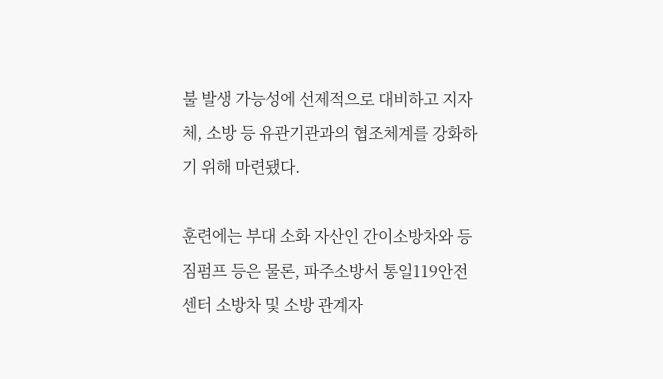불 발생 가능성에 선제적으로 대비하고 지자체, 소방 등 유관기관과의 협조체계를 강화하기 위해 마련됐다.

훈련에는 부대 소화 자산인 간이소방차와 등짐펌프 등은 물론, 파주소방서 통일119안전센터 소방차 및 소방 관계자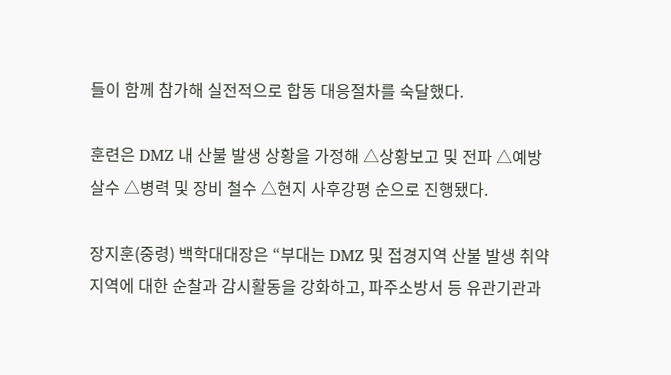들이 함께 참가해 실전적으로 합동 대응절차를 숙달했다.

훈련은 DMZ 내 산불 발생 상황을 가정해 △상황보고 및 전파 △예방 살수 △병력 및 장비 철수 △현지 사후강평 순으로 진행됐다.

장지훈(중령) 백학대대장은 “부대는 DMZ 및 접경지역 산불 발생 취약지역에 대한 순찰과 감시활동을 강화하고, 파주소방서 등 유관기관과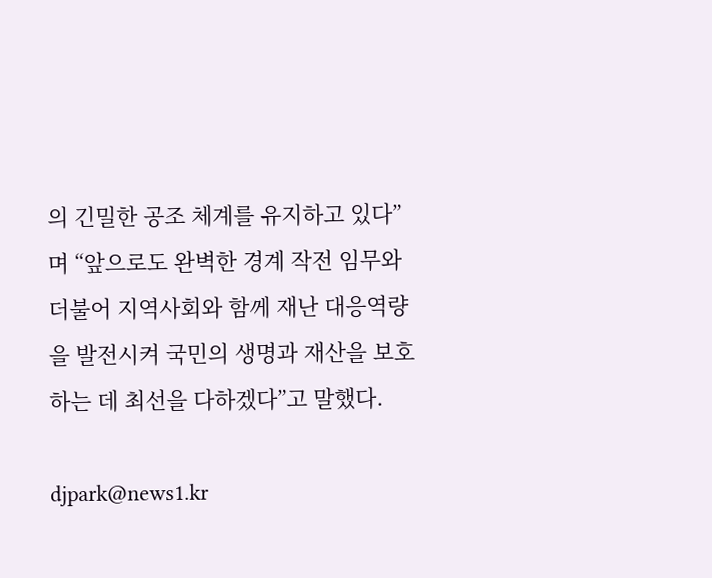의 긴밀한 공조 체계를 유지하고 있다”며 “앞으로도 완벽한 경계 작전 임무와 더불어 지역사회와 함께 재난 대응역량을 발전시켜 국민의 생명과 재산을 보호하는 데 최선을 다하겠다”고 말했다.

djpark@news1.kr